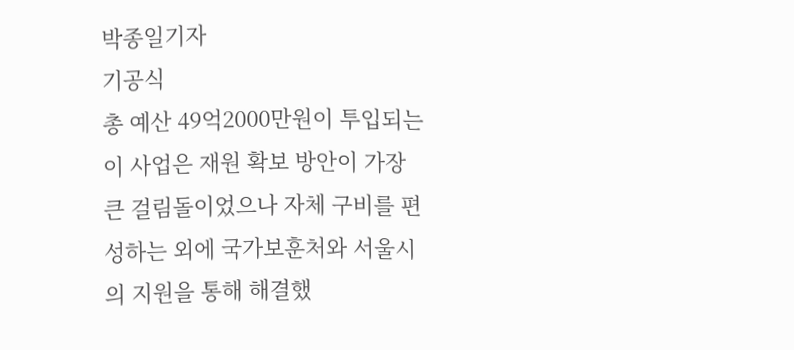박종일기자
기공식
총 예산 49억2000만원이 투입되는 이 사업은 재원 확보 방안이 가장 큰 걸림돌이었으나 자체 구비를 편성하는 외에 국가보훈처와 서울시의 지원을 통해 해결했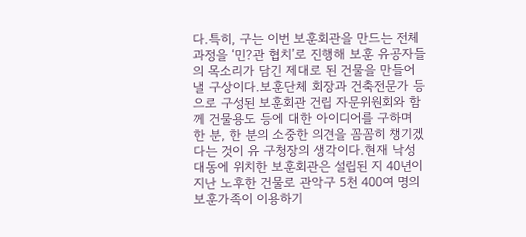다.특히, 구는 이번 보훈회관을 만드는 전체 과정을 ‘민?관 협치’로 진행해 보훈 유공자들의 목소리가 담긴 제대로 된 건물을 만들어 낼 구상이다.보훈단체 회장과 건축전문가 등으로 구성된 보훈회관 건립 자문위원회와 함께 건물용도 등에 대한 아이디어를 구하며 한 분, 한 분의 소중한 의견을 꼼꼼히 챙기겠다는 것이 유 구청장의 생각이다.현재 낙성대동에 위치한 보훈회관은 설립된 지 40년이 지난 노후한 건물로 관악구 5천 400여 명의 보훈가족이 이용하기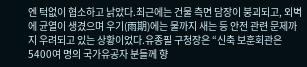엔 턱없이 협소하고 낡았다.최근에는 건물 측면 담장이 붕괴되고, 외벽에 균열이 생겼으며 우기(雨期)에는 물까지 새는 등 안전 관련 문제까지 우려되고 있는 상황이었다.유종필 구청장은 “신축 보훈회관은 5400여 명의 국가유공자 분들께 향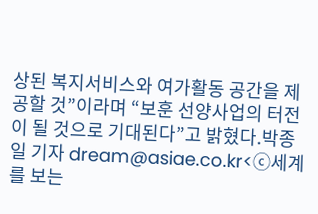상된 복지서비스와 여가활동 공간을 제공할 것”이라며 “보훈 선양사업의 터전이 될 것으로 기대된다”고 밝혔다.박종일 기자 dream@asiae.co.kr<ⓒ세계를 보는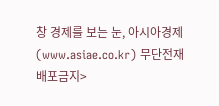창 경제를 보는 눈, 아시아경제(www.asiae.co.kr) 무단전재 배포금지>